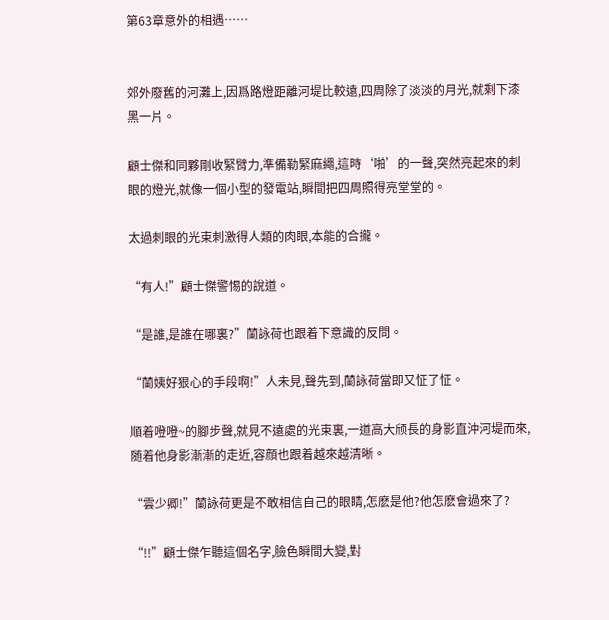第63章意外的相遇……


郊外廢舊的河灘上,因爲路燈距離河堤比較遠,四周除了淡淡的月光,就剩下漆黑一片。

顧士傑和同夥剛收緊臂力,準備勒緊麻繩,這時‘啪’的一聲,突然亮起來的刺眼的燈光,就像一個小型的發電站,瞬間把四周照得亮堂堂的。

太過刺眼的光束刺激得人類的肉眼,本能的合攏。

“有人!”顧士傑警惕的說道。

“是誰,是誰在哪裏?”蘭詠荷也跟着下意識的反問。

“蘭姨好狠心的手段啊!”人未見,聲先到,蘭詠荷當即又怔了怔。

順着噔噔~的腳步聲,就見不遠處的光束裏,一道高大颀長的身影直沖河堤而來,随着他身影漸漸的走近,容顔也跟着越來越清晰。

“雲少卿!”蘭詠荷更是不敢相信自己的眼睛,怎麽是他?他怎麽會過來了?

“!!”顧士傑乍聽這個名字,臉色瞬間大變,對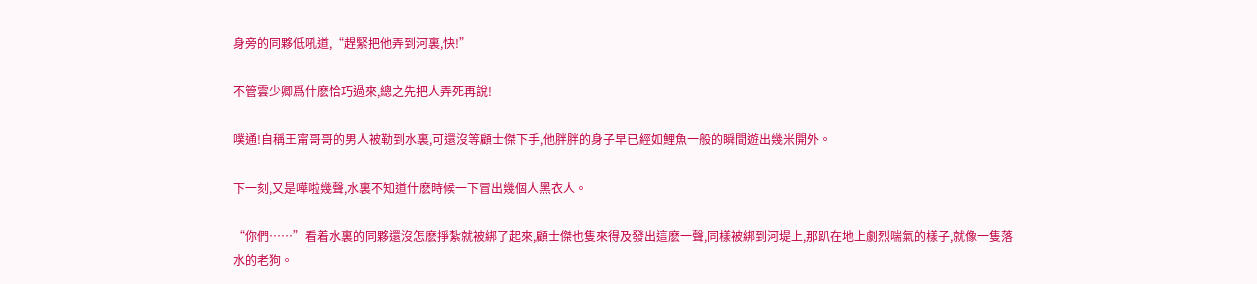身旁的同夥低吼道,“趕緊把他弄到河裏,快!”

不管雲少卿爲什麽恰巧過來,總之先把人弄死再說!

噗通!自稱王甯哥哥的男人被勒到水裏,可還沒等顧士傑下手,他胖胖的身子早已經如鯉魚一般的瞬間遊出幾米開外。

下一刻,又是嘩啦幾聲,水裏不知道什麽時候一下冒出幾個人黑衣人。

“你們……”看着水裏的同夥還沒怎麽掙紮就被綁了起來,顧士傑也隻來得及發出這麽一聲,同樣被綁到河堤上,那趴在地上劇烈喘氣的樣子,就像一隻落水的老狗。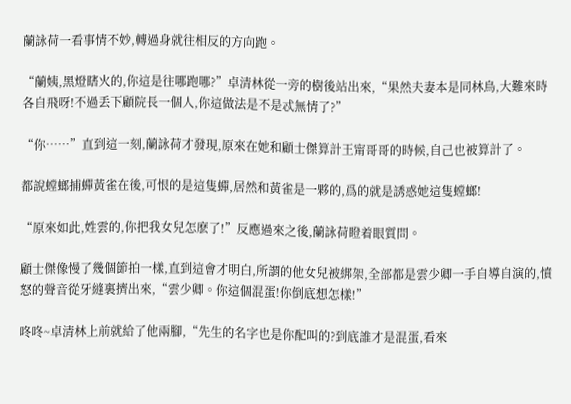蘭詠荷一看事情不妙,轉過身就往相反的方向跑。

“蘭姨,黑燈瞎火的,你這是往哪跑哪?”卓清林從一旁的樹後站出來,“果然夫妻本是同林鳥,大難來時各自飛呀!不過丢下顧院長一個人,你這做法是不是忒無情了?”

“你……”直到這一刻,蘭詠荷才發現,原來在她和顧士傑算計王甯哥哥的時候,自己也被算計了。

都說螳螂捕蟬黃雀在後,可恨的是這隻蟬,居然和黃雀是一夥的,爲的就是誘惑她這隻螳螂!

“原來如此,姓雲的,你把我女兒怎麽了!”反應過來之後,蘭詠荷瞪着眼質問。

顧士傑像慢了幾個節拍一樣,直到這會才明白,所謂的他女兒被綁架,全部都是雲少卿一手自導自演的,憤怒的聲音從牙縫裏擠出來,“雲少卿。你這個混蛋!你倒底想怎樣!”

咚咚~卓清林上前就給了他兩腳,“先生的名字也是你配叫的?到底誰才是混蛋,看來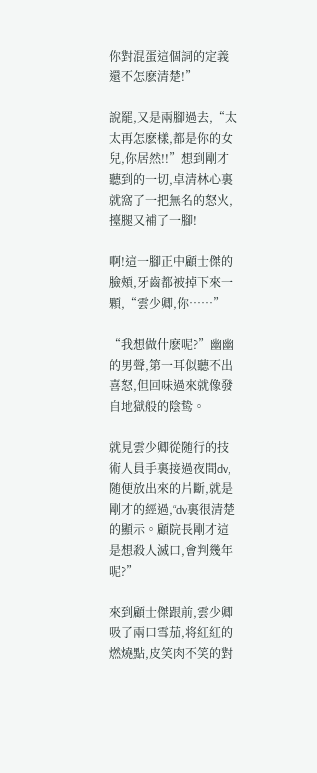你對混蛋這個詞的定義還不怎麽清楚!”

說罷,又是兩腳過去,“太太再怎麽樣,都是你的女兒,你居然!!”想到剛才聽到的一切,卓清林心裏就窩了一把無名的怒火,擡腿又補了一腳!

啊!這一腳正中顧士傑的臉頰,牙齒都被掉下來一顆,“雲少卿,你……”

“我想做什麽呢?”幽幽的男聲,第一耳似聽不出喜怒,但回味過來就像發自地獄般的陰鸷。

就見雲少卿從随行的技術人員手裏接過夜間dv,随便放出來的片斷,就是剛才的經過,“dv裏很清楚的顯示。顧院長剛才這是想殺人滅口,會判幾年呢?”

來到顧士傑跟前,雲少卿吸了兩口雪茄,将紅紅的燃燒點,皮笑肉不笑的對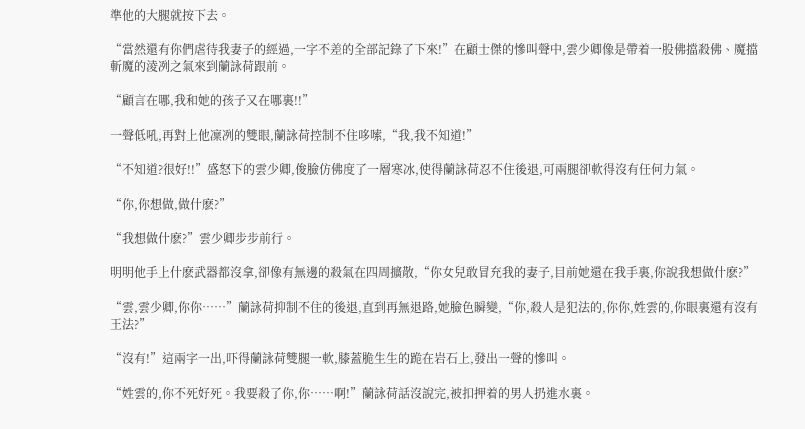準他的大腿就按下去。

“當然還有你們虐待我妻子的經過,一字不差的全部記錄了下來!”在顧士傑的慘叫聲中,雲少卿像是帶着一股佛擋殺佛、魔擋斬魔的淩冽之氣來到蘭詠荷跟前。

“顧言在哪,我和她的孩子又在哪裏!!”

一聲低吼,再對上他凜冽的雙眼,蘭詠荷控制不住哆嗦,“我,我不知道!”

“不知道?很好!!”盛怒下的雲少卿,俊臉仿佛度了一層寒冰,使得蘭詠荷忍不住後退,可兩腿卻軟得沒有任何力氣。

“你,你想做,做什麽?”

“我想做什麽?”雲少卿步步前行。

明明他手上什麽武器都沒拿,卻像有無邊的殺氣在四周擴散,“你女兒敢冒充我的妻子,目前她還在我手裏,你說我想做什麽?”

“雲,雲少卿,你你……”蘭詠荷抑制不住的後退,直到再無退路,她臉色瞬變,“你,殺人是犯法的,你你,姓雲的,你眼裏還有沒有王法?”

“沒有!”這兩字一出,吓得蘭詠荷雙腿一軟,膝蓋脆生生的跪在岩石上,發出一聲的慘叫。

“姓雲的,你不死好死。我要殺了你,你……啊!”蘭詠荷話沒說完,被扣押着的男人扔進水裏。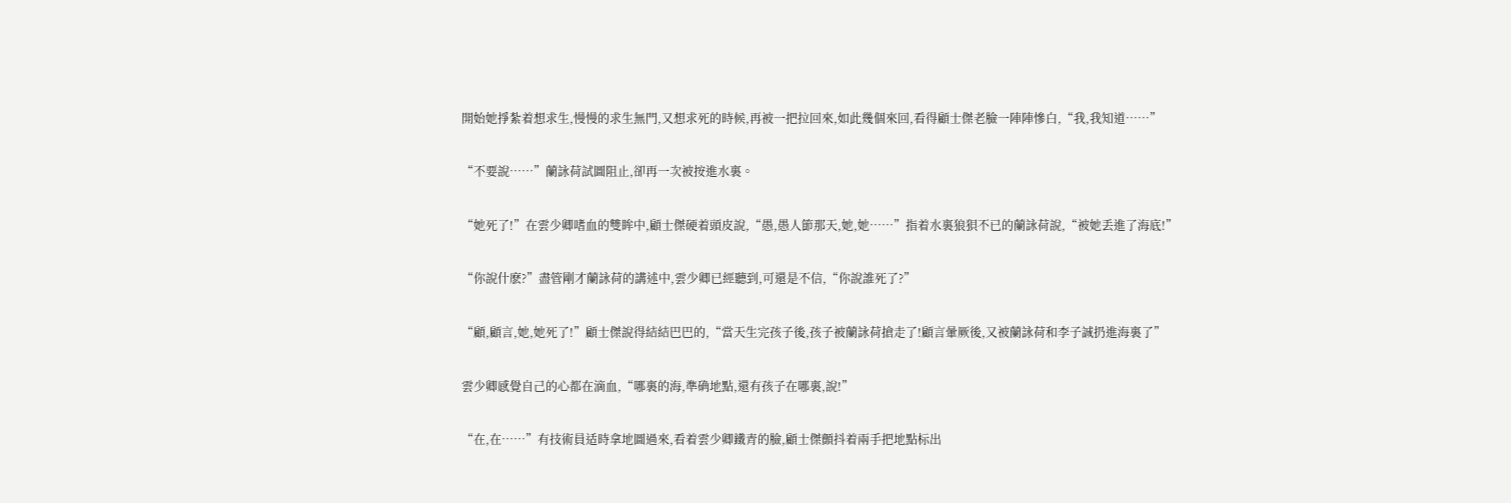開始她掙紮着想求生,慢慢的求生無門,又想求死的時候,再被一把拉回來,如此幾個來回,看得顧士傑老臉一陣陣慘白,“我,我知道……”

“不要說……”蘭詠荷試圖阻止,卻再一次被按進水裏。

“她死了!”在雲少卿嗜血的雙眸中,顧士傑硬着頭皮說,“愚,愚人節那天,她,她……”指着水裏狼狽不已的蘭詠荷說,“被她丢進了海底!”

“你說什麽?”盡管剛才蘭詠荷的講述中,雲少卿已經聽到,可還是不信,“你說誰死了?”

“顧,顧言,她,她死了!”顧士傑說得結結巴巴的,“當天生完孩子後,孩子被蘭詠荷搶走了!顧言暈厥後,又被蘭詠荷和李子誠扔進海裏了”

雲少卿感覺自己的心都在滴血,“哪裏的海,準确地點,還有孩子在哪裏,說!”

“在,在……”有技術員适時拿地圖過來,看着雲少卿鐵青的臉,顧士傑顫抖着兩手把地點标出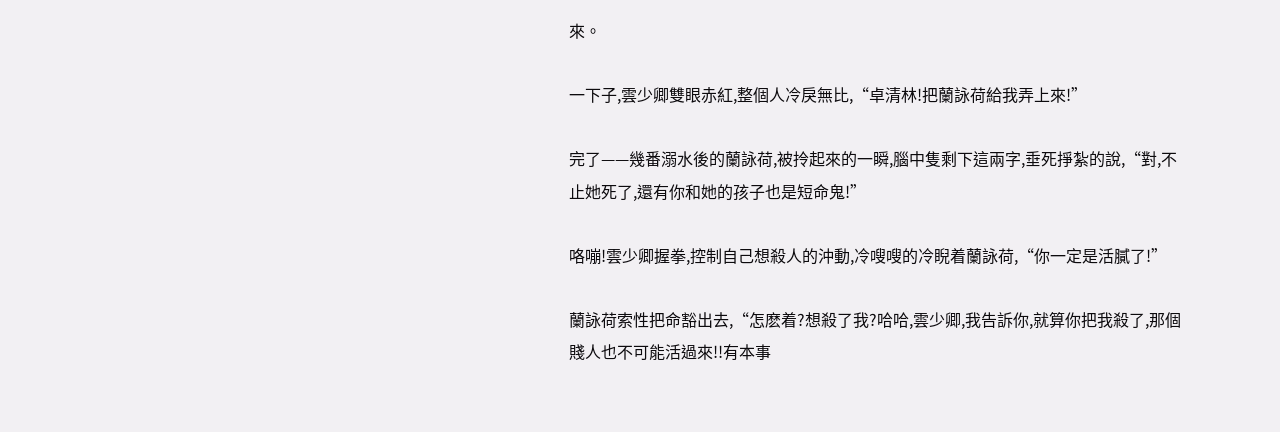來。

一下子,雲少卿雙眼赤紅,整個人冷戾無比,“卓清林!把蘭詠荷給我弄上來!”

完了——幾番溺水後的蘭詠荷,被拎起來的一瞬,腦中隻剩下這兩字,垂死掙紮的說,“對,不止她死了,還有你和她的孩子也是短命鬼!”

咯嘣!雲少卿握拳,控制自己想殺人的沖動,冷嗖嗖的冷睨着蘭詠荷,“你一定是活膩了!”

蘭詠荷索性把命豁出去,“怎麽着?想殺了我?哈哈,雲少卿,我告訴你,就算你把我殺了,那個賤人也不可能活過來!!有本事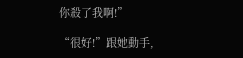你殺了我啊!”

“很好!”跟她動手,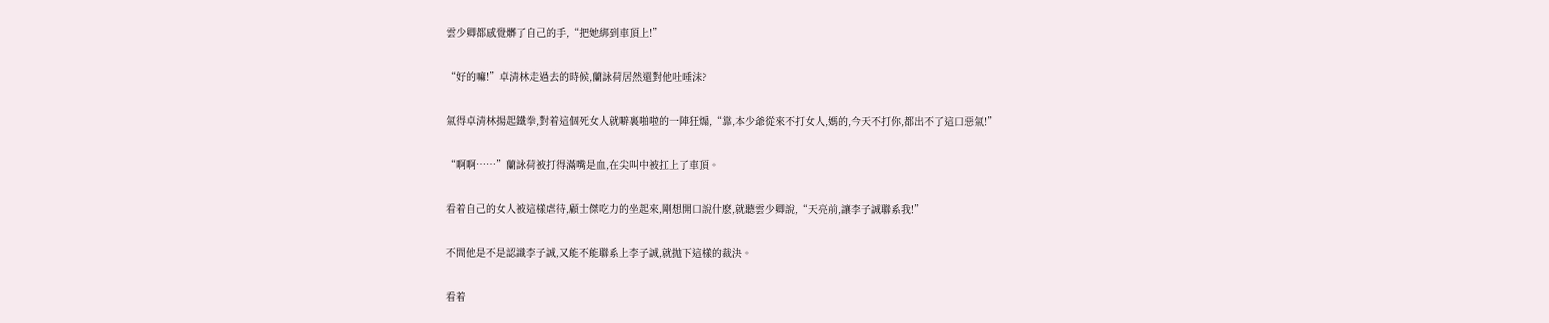雲少卿都感覺髒了自己的手,“把她綁到車頂上!”

“好的嘛!”卓清林走過去的時候,蘭詠荷居然還對他吐唾沫?

氣得卓清林揚起鐵拳,對着這個死女人就噼裏啪啦的一陣狂煽,“靠,本少爺從來不打女人,媽的,今天不打你,都出不了這口惡氣!”

“啊啊……”蘭詠荷被打得滿嘴是血,在尖叫中被扛上了車頂。

看着自己的女人被這樣虐待,顧士傑吃力的坐起來,剛想開口說什麽,就聽雲少卿說,“天亮前,讓李子誠聯系我!”

不問他是不是認識李子誠,又能不能聯系上李子誠,就抛下這樣的裁決。

看着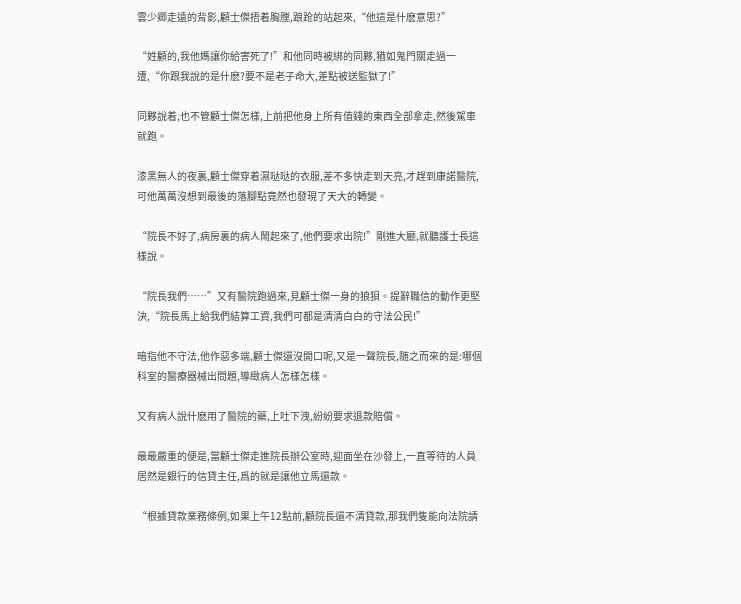雲少卿走遠的背影,顧士傑捂着胸膛,踉跄的站起來,“他這是什麽意思?”

“姓顧的,我他媽讓你給害死了!”和他同時被綁的同夥,猶如鬼門關走過一遭,“你跟我說的是什麽?要不是老子命大,差點被送監獄了!”

同夥說着,也不管顧士傑怎樣,上前把他身上所有值錢的東西全部拿走,然後駕車就跑。

漆黑無人的夜裏,顧士傑穿着濕哒哒的衣服,差不多快走到天亮,才趕到康諾醫院,可他萬萬沒想到最後的落腳點竟然也發現了天大的轉變。

“院長不好了,病房裏的病人鬧起來了,他們要求出院!”剛進大廳,就聽護士長這樣說。

“院長我們……”又有醫院跑過來,見顧士傑一身的狼狽。提辭職信的動作更堅決,“院長馬上給我們結算工資,我們可都是清清白白的守法公民!”

暗指他不守法,他作惡多端,顧士傑還沒開口呢,又是一聲院長,随之而來的是:哪個科室的醫療器械出問題,導緻病人怎樣怎樣。

又有病人說什麽用了醫院的藥,上吐下洩,紛紛要求退款賠償。

最最嚴重的便是,當顧士傑走進院長辦公室時,迎面坐在沙發上,一直等待的人員居然是銀行的信貸主任,爲的就是讓他立馬還款。

“根據貸款業務條例,如果上午12點前,顧院長還不清貸款,那我們隻能向法院請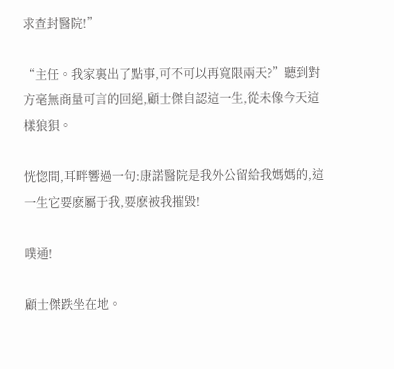求查封醫院!”

“主任。我家裏出了點事,可不可以再寬限兩天?”聽到對方毫無商量可言的回絕,顧士傑自認這一生,從未像今天這樣狼狽。

恍惚間,耳畔響過一句:康諾醫院是我外公留給我媽媽的,這一生它要麽屬于我,要麽被我摧毀!

噗通!

顧士傑跌坐在地。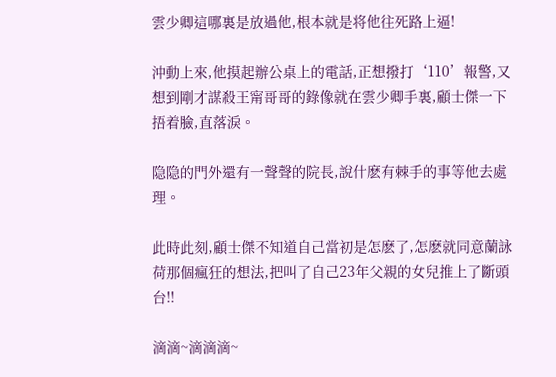雲少卿這哪裏是放過他,根本就是将他往死路上逼!

沖動上來,他摸起辦公桌上的電話,正想撥打‘110’報警,又想到剛才謀殺王甯哥哥的錄像就在雲少卿手裏,顧士傑一下捂着臉,直落淚。

隐隐的門外還有一聲聲的院長,說什麽有棘手的事等他去處理。

此時此刻,顧士傑不知道自己當初是怎麽了,怎麽就同意蘭詠荷那個瘋狂的想法,把叫了自己23年父親的女兒推上了斷頭台!!

滴滴~滴滴滴~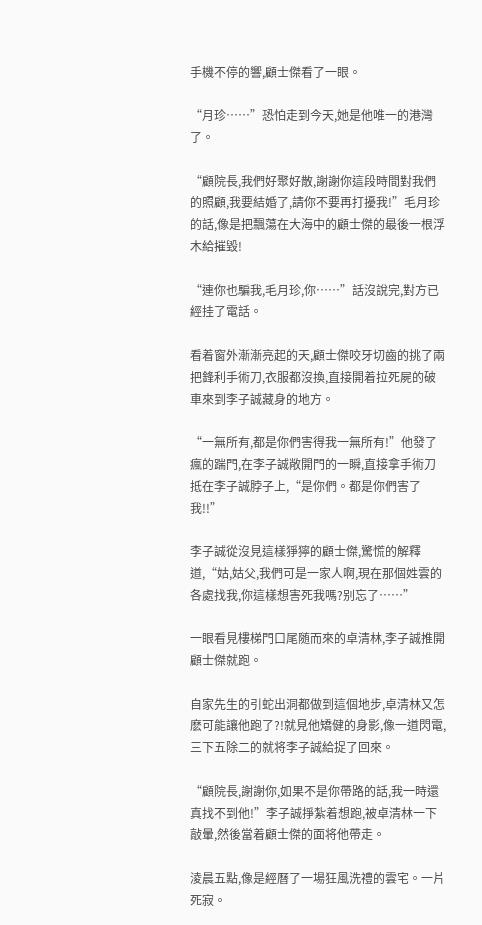手機不停的響,顧士傑看了一眼。

“月珍……”恐怕走到今天,她是他唯一的港灣了。

“顧院長,我們好聚好散,謝謝你這段時間對我們的照顧,我要結婚了,請你不要再打擾我!”毛月珍的話,像是把飄蕩在大海中的顧士傑的最後一根浮木給摧毀!

“連你也騙我,毛月珍,你……”話沒說完,對方已經挂了電話。

看着窗外漸漸亮起的天,顧士傑咬牙切齒的挑了兩把鋒利手術刀,衣服都沒換,直接開着拉死屍的破車來到李子誠藏身的地方。

“一無所有,都是你們害得我一無所有!”他發了瘋的踹門,在李子誠敞開門的一瞬,直接拿手術刀抵在李子誠脖子上,“是你們。都是你們害了我!!”

李子誠從沒見這樣猙獰的顧士傑,驚慌的解釋道,“姑,姑父,我們可是一家人啊,現在那個姓雲的各處找我,你這樣想害死我嗎?别忘了……”

一眼看見樓梯門口尾随而來的卓清林,李子誠推開顧士傑就跑。

自家先生的引蛇出洞都做到這個地步,卓清林又怎麽可能讓他跑了?!就見他矯健的身影,像一道閃電,三下五除二的就将李子誠給捉了回來。

“顧院長,謝謝你,如果不是你帶路的話,我一時還真找不到他!”李子誠掙紮着想跑,被卓清林一下敲暈,然後當着顧士傑的面将他帶走。

淩晨五點,像是經曆了一場狂風洗禮的雲宅。一片死寂。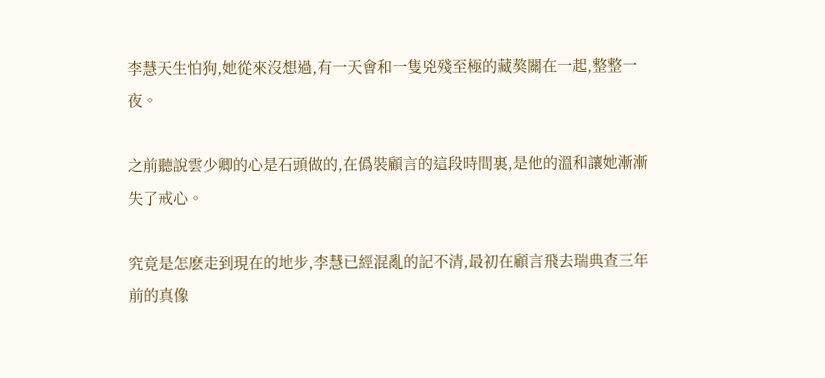李慧天生怕狗,她從來沒想過,有一天會和一隻兇殘至極的藏獒關在一起,整整一夜。

之前聽說雲少卿的心是石頭做的,在僞裝顧言的這段時間裏,是他的溫和讓她漸漸失了戒心。

究竟是怎麽走到現在的地步,李慧已經混亂的記不清,最初在顧言飛去瑞典查三年前的真像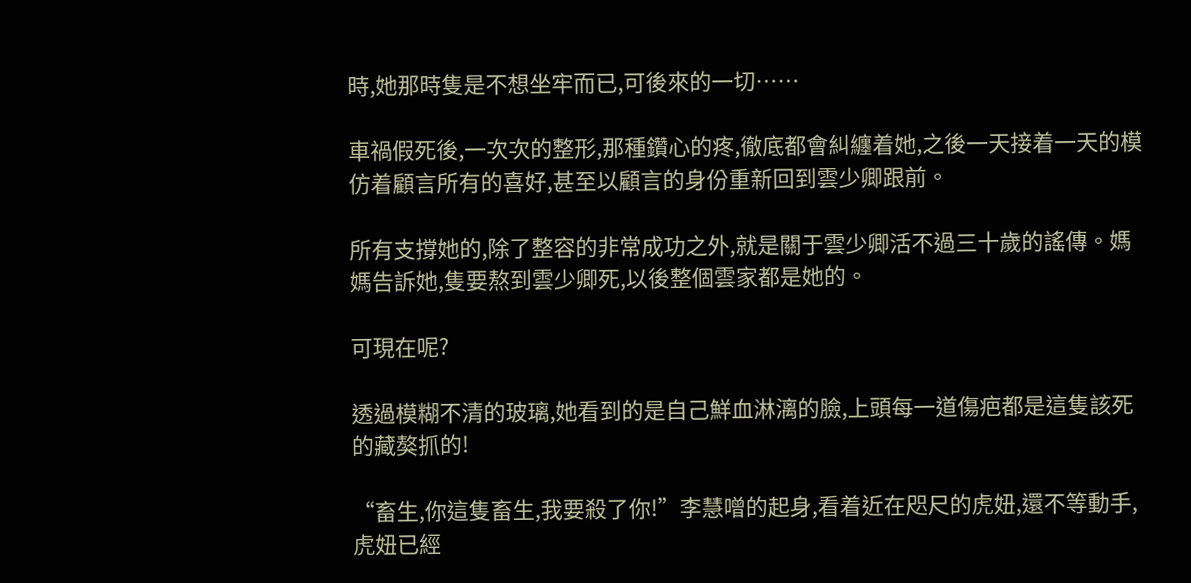時,她那時隻是不想坐牢而已,可後來的一切……

車禍假死後,一次次的整形,那種鑽心的疼,徹底都會糾纏着她,之後一天接着一天的模仿着顧言所有的喜好,甚至以顧言的身份重新回到雲少卿跟前。

所有支撐她的,除了整容的非常成功之外,就是關于雲少卿活不過三十歲的謠傳。媽媽告訴她,隻要熬到雲少卿死,以後整個雲家都是她的。

可現在呢?

透過模糊不清的玻璃,她看到的是自己鮮血淋漓的臉,上頭每一道傷疤都是這隻該死的藏獒抓的!

“畜生,你這隻畜生,我要殺了你!”李慧噌的起身,看着近在咫尺的虎妞,還不等動手,虎妞已經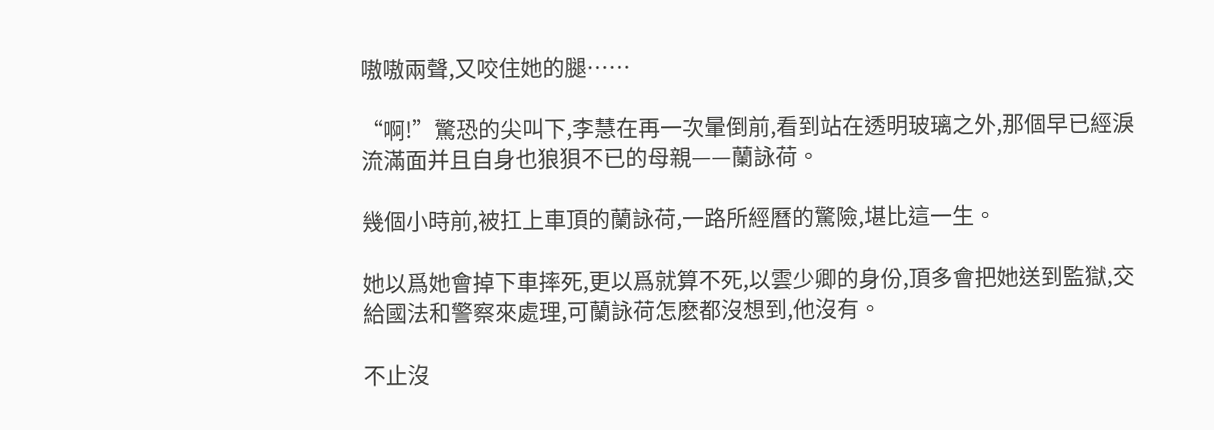嗷嗷兩聲,又咬住她的腿……

“啊!”驚恐的尖叫下,李慧在再一次暈倒前,看到站在透明玻璃之外,那個早已經淚流滿面并且自身也狼狽不已的母親——蘭詠荷。

幾個小時前,被扛上車頂的蘭詠荷,一路所經曆的驚險,堪比這一生。

她以爲她會掉下車摔死,更以爲就算不死,以雲少卿的身份,頂多會把她送到監獄,交給國法和警察來處理,可蘭詠荷怎麽都沒想到,他沒有。

不止沒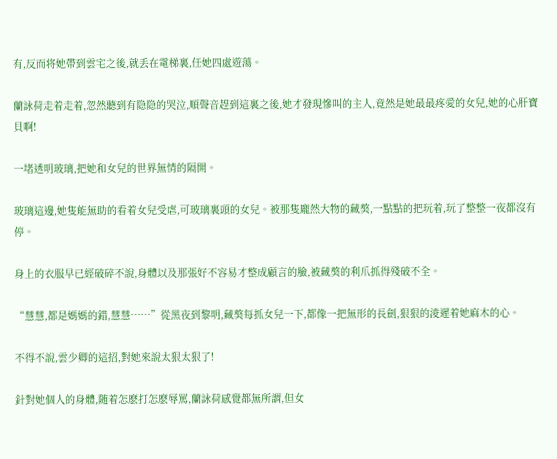有,反而将她帶到雲宅之後,就丢在電梯裏,任她四處遊蕩。

蘭詠荷走着走着,忽然聽到有隐隐的哭泣,順聲音趕到這裏之後,她才發現慘叫的主人,竟然是她最最疼愛的女兒,她的心肝寶貝啊!

一堵透明玻璃,把她和女兒的世界無情的隔開。

玻璃這邊,她隻能無助的看着女兒受虐,可玻璃裏頭的女兒。被那隻龐然大物的藏獒,一點點的把玩着,玩了整整一夜都沒有停。

身上的衣服早已經破碎不說,身體以及那張好不容易才整成顧言的臉,被藏獒的利爪抓得殘破不全。

“慧慧,都是媽媽的錯,慧慧……”從黑夜到黎明,藏獒每抓女兒一下,都像一把無形的長劍,狠狠的淩遲着她麻木的心。

不得不說,雲少卿的這招,對她來說太狠太狠了!

針對她個人的身體,随着怎麽打怎麽辱罵,蘭詠荷感覺都無所謂,但女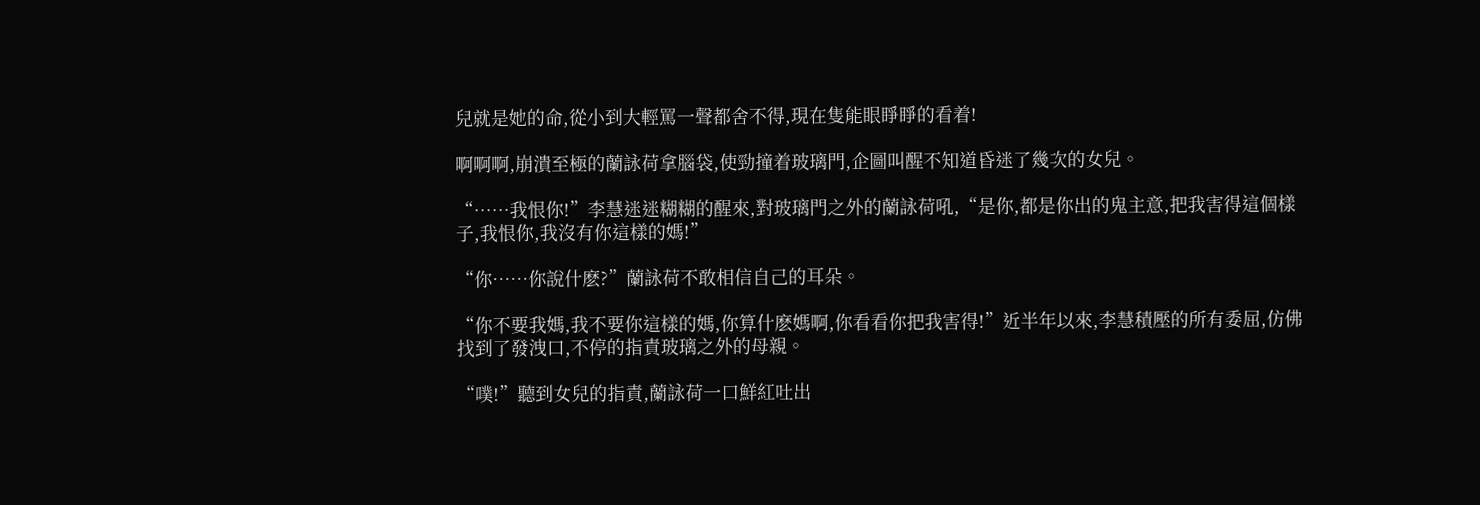兒就是她的命,從小到大輕罵一聲都舍不得,現在隻能眼睜睜的看着!

啊啊啊,崩潰至極的蘭詠荷拿腦袋,使勁撞着玻璃門,企圖叫醒不知道昏迷了幾次的女兒。

“……我恨你!”李慧迷迷糊糊的醒來,對玻璃門之外的蘭詠荷吼,“是你,都是你出的鬼主意,把我害得這個樣子,我恨你,我沒有你這樣的媽!”

“你……你說什麽?”蘭詠荷不敢相信自己的耳朵。

“你不要我媽,我不要你這樣的媽,你算什麽媽啊,你看看你把我害得!”近半年以來,李慧積壓的所有委屈,仿佛找到了發洩口,不停的指責玻璃之外的母親。

“噗!”聽到女兒的指責,蘭詠荷一口鮮紅吐出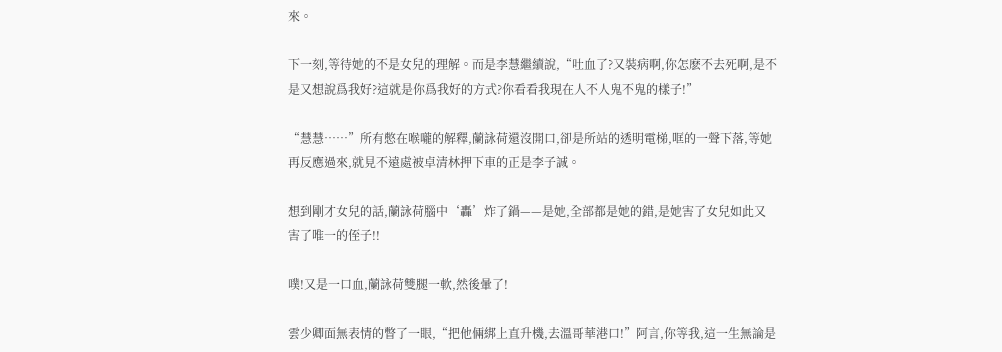來。

下一刻,等待她的不是女兒的理解。而是李慧繼續說,“吐血了?又裝病啊,你怎麽不去死啊,是不是又想說爲我好?這就是你爲我好的方式?你看看我現在人不人鬼不鬼的樣子!”

“慧慧……”所有憋在喉嚨的解釋,蘭詠荷還沒開口,卻是所站的透明電梯,哐的一聲下落,等她再反應過來,就見不遠處被卓清林押下車的正是李子誠。

想到剛才女兒的話,蘭詠荷腦中‘轟’炸了鍋——是她,全部都是她的錯,是她害了女兒如此又害了唯一的侄子!!

噗!又是一口血,蘭詠荷雙腿一軟,然後暈了!

雲少卿面無表情的瞥了一眼,“把他倆綁上直升機,去溫哥華港口!”阿言,你等我,這一生無論是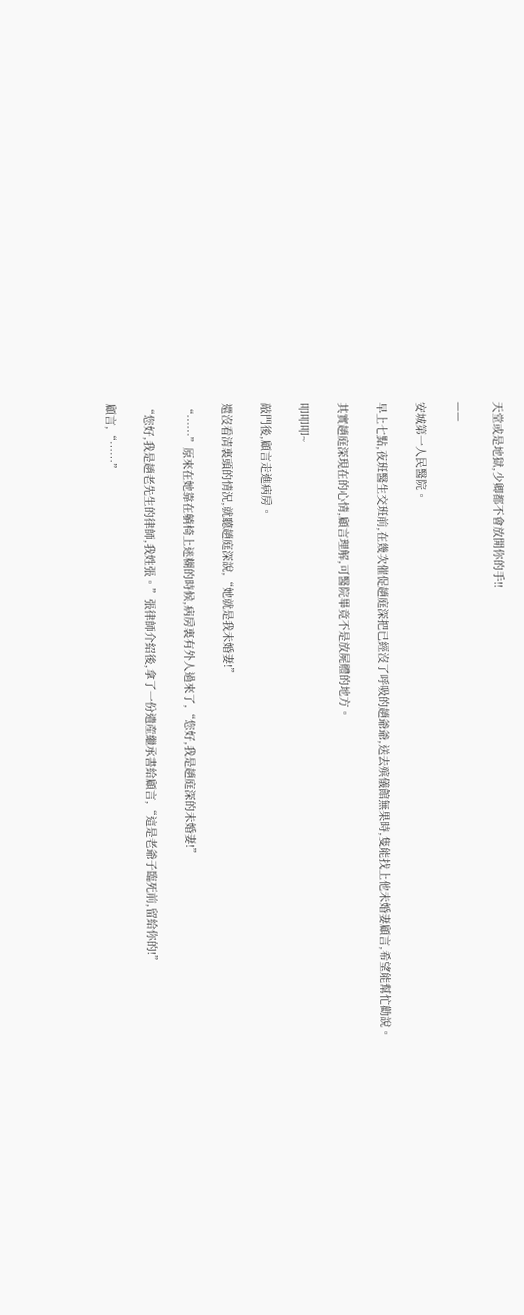天堂或是地獄,少卿都不會放開你的手!!

——

安城第一人民醫院。

早上七點,夜班醫生交班前,在幾次催促趙庭深把已經沒了呼吸的趙爺爺,送去殡儀館無果時,隻能找上他未婚妻顧言,希望能幫忙勸說。

其實趙庭深現在的心情,顧言理解,可醫院畢竟不是放屍體的地方。

叩叩叩~

敲門後,顧言走進病房。

還沒看清裏頭的情況,就聽趙庭深說,“她就是我未婚妻!”

“……”原來在她靠在躺椅上迷糊的時候,病房裏有外人過來了,“您好,我是趙庭深的未婚妻!”

“您好,我是趙老先生的律師,我姓張。”張律師介紹後,拿了一份遺産繼承書給顧言,“這是老爺子臨死前,留給你的!”

顧言,“……”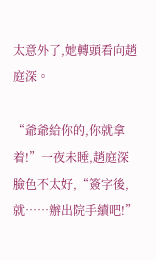太意外了,她轉頭看向趙庭深。

“爺爺給你的,你就拿着!”一夜未睡,趙庭深臉色不太好,“簽字後,就……辦出院手續吧!”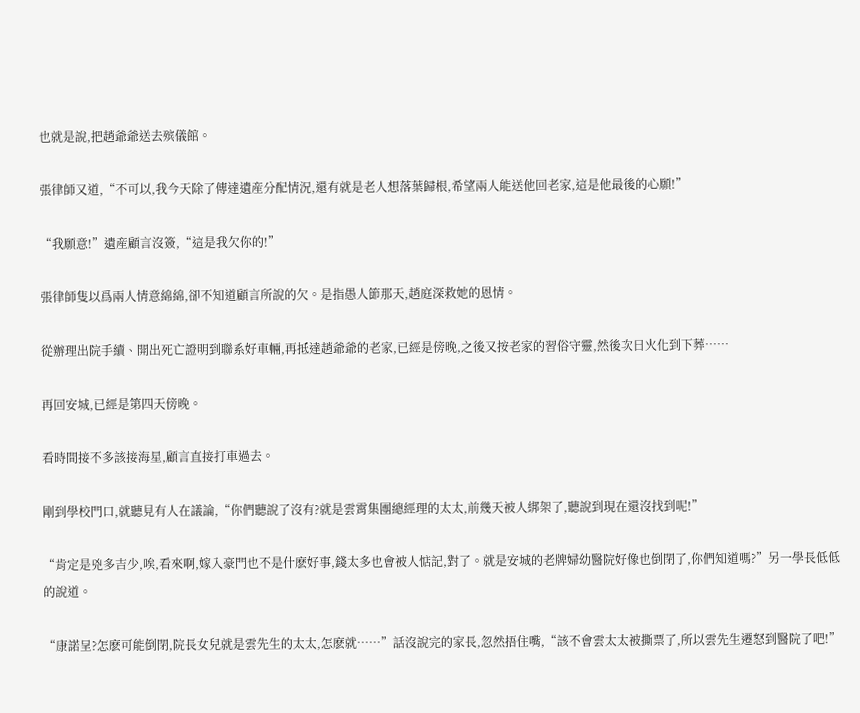也就是說,把趙爺爺送去殡儀館。

張律師又道,“不可以,我今天除了傳達遺産分配情況,還有就是老人想落葉歸根,希望兩人能送他回老家,這是他最後的心願!”

“我願意!”遺産顧言沒簽,“這是我欠你的!”

張律師隻以爲兩人情意綿綿,卻不知道顧言所說的欠。是指愚人節那天,趙庭深救她的恩情。

從辦理出院手續、開出死亡證明到聯系好車輛,再抵達趙爺爺的老家,已經是傍晚,之後又按老家的習俗守靈,然後次日火化到下葬……

再回安城,已經是第四天傍晚。

看時間接不多該接海星,顧言直接打車過去。

剛到學校門口,就聽見有人在議論,“你們聽說了沒有?就是雲霄集團總經理的太太,前幾天被人綁架了,聽說到現在還沒找到呢!”

“肯定是兇多吉少,唉,看來啊,嫁入豪門也不是什麽好事,錢太多也會被人惦記,對了。就是安城的老牌婦幼醫院好像也倒閉了,你們知道嗎?”另一學長低低的說道。

“康諾呈?怎麽可能倒閉,院長女兒就是雲先生的太太,怎麽就……”話沒說完的家長,忽然捂住嘴,“該不會雲太太被撕票了,所以雲先生遷怒到醫院了吧!”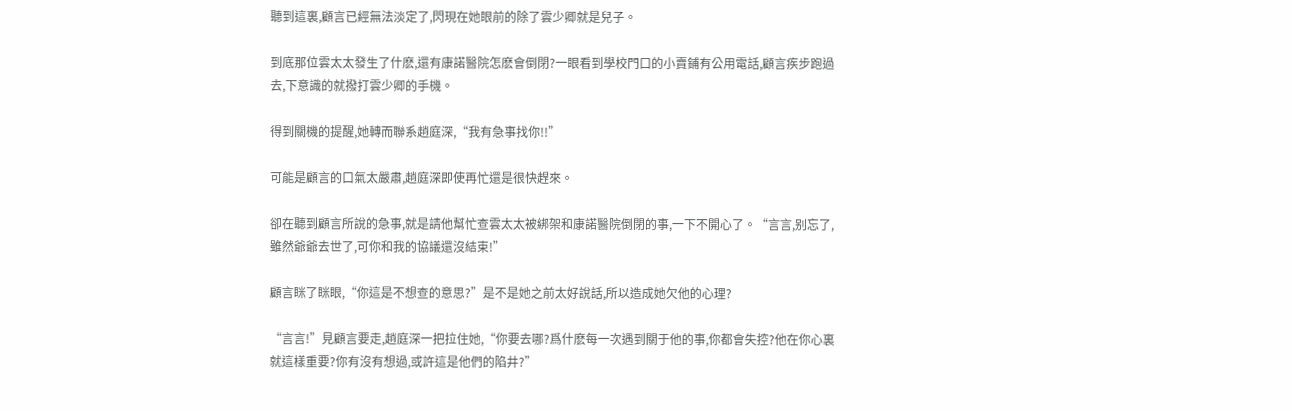聽到這裏,顧言已經無法淡定了,閃現在她眼前的除了雲少卿就是兒子。

到底那位雲太太發生了什麽,還有康諾醫院怎麽會倒閉?一眼看到學校門口的小賣鋪有公用電話,顧言疾步跑過去,下意識的就撥打雲少卿的手機。

得到關機的提醒,她轉而聯系趙庭深,“我有急事找你!!”

可能是顧言的口氣太嚴肅,趙庭深即使再忙還是很快趕來。

卻在聽到顧言所說的急事,就是請他幫忙查雲太太被綁架和康諾醫院倒閉的事,一下不開心了。“言言,别忘了,雖然爺爺去世了,可你和我的協議還沒結束!”

顧言眯了眯眼,“你這是不想查的意思?”是不是她之前太好說話,所以造成她欠他的心理?

“言言!”見顧言要走,趙庭深一把拉住她,“你要去哪?爲什麽每一次遇到關于他的事,你都會失控?他在你心裏就這樣重要?你有沒有想過,或許這是他們的陷井?”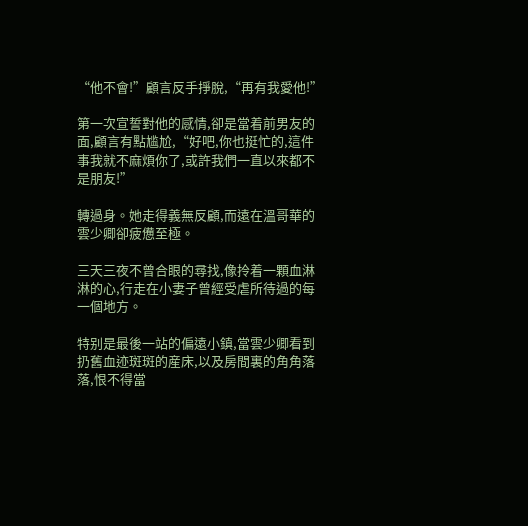“他不會!”顧言反手掙脫,“再有我愛他!”

第一次宣誓對他的感情,卻是當着前男友的面,顧言有點尴尬,“好吧,你也挺忙的,這件事我就不麻煩你了,或許我們一直以來都不是朋友!”

轉過身。她走得義無反顧,而遠在溫哥華的雲少卿卻疲憊至極。

三天三夜不曾合眼的尋找,像拎着一顆血淋淋的心,行走在小妻子曾經受虐所待過的每一個地方。

特别是最後一站的偏遠小鎮,當雲少卿看到扔舊血迹斑斑的産床,以及房間裏的角角落落,恨不得當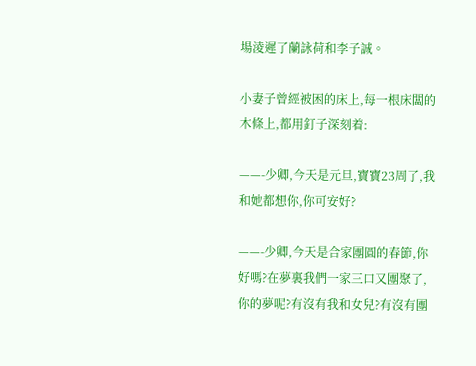場淩遲了蘭詠荷和李子誠。

小妻子曾經被困的床上,每一根床闆的木條上,都用釘子深刻着:

——-少卿,今天是元旦,寶寶23周了,我和她都想你,你可安好?

——-少卿,今天是合家團圓的春節,你好嗎?在夢裏我們一家三口又團聚了,你的夢呢?有沒有我和女兒?有沒有團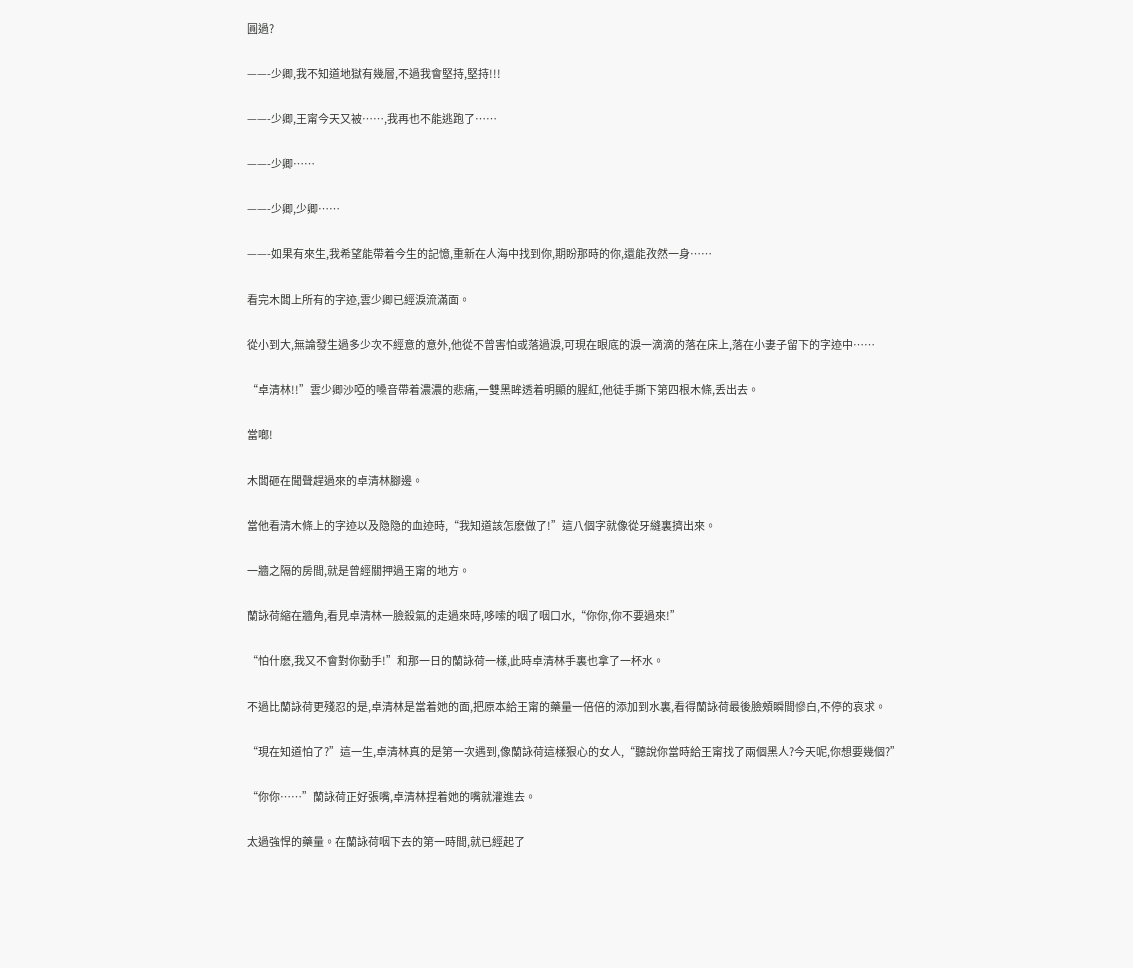圓過?

——-少卿,我不知道地獄有幾層,不過我會堅持,堅持!!!

——-少卿,王甯今天又被……,我再也不能逃跑了……

——-少卿……

——-少卿,少卿……

——-如果有來生,我希望能帶着今生的記憶,重新在人海中找到你,期盼那時的你,還能孜然一身……

看完木闆上所有的字迹,雲少卿已經淚流滿面。

從小到大,無論發生過多少次不經意的意外,他從不曾害怕或落過淚,可現在眼底的淚一滴滴的落在床上,落在小妻子留下的字迹中……

“卓清林!!”雲少卿沙啞的嗓音帶着濃濃的悲痛,一雙黑眸透着明顯的腥紅,他徒手撕下第四根木條,丢出去。

當啷!

木闆砸在聞聲趕過來的卓清林腳邊。

當他看清木條上的字迹以及隐隐的血迹時,“我知道該怎麽做了!”這八個字就像從牙縫裏擠出來。

一牆之隔的房間,就是曾經關押過王甯的地方。

蘭詠荷縮在牆角,看見卓清林一臉殺氣的走過來時,哆嗦的咽了咽口水,“你你,你不要過來!”

“怕什麽,我又不會對你動手!”和那一日的蘭詠荷一樣,此時卓清林手裏也拿了一杯水。

不過比蘭詠荷更殘忍的是,卓清林是當着她的面,把原本給王甯的藥量一倍倍的添加到水裏,看得蘭詠荷最後臉頰瞬間慘白,不停的哀求。

“現在知道怕了?”這一生,卓清林真的是第一次遇到,像蘭詠荷這樣狠心的女人,“聽說你當時給王甯找了兩個黑人?今天呢,你想要幾個?”

“你你……”蘭詠荷正好張嘴,卓清林捏着她的嘴就灌進去。

太過強悍的藥量。在蘭詠荷咽下去的第一時間,就已經起了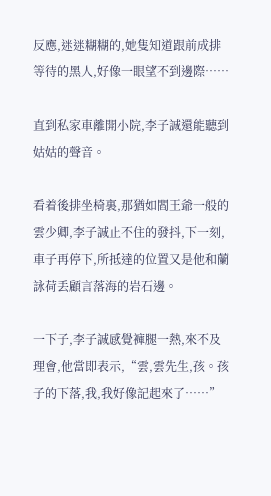反應,迷迷糊糊的,她隻知道跟前成排等待的黑人,好像一眼望不到邊際……

直到私家車離開小院,李子誠還能聽到姑姑的聲音。

看着後排坐椅裏,那猶如閻王爺一般的雲少卿,李子誠止不住的發抖,下一刻,車子再停下,所抵達的位置又是他和蘭詠荷丢顧言落海的岩石邊。

一下子,李子誠感覺褲腿一熱,來不及理會,他當即表示,“雲,雲先生,孩。孩子的下落,我,我好像記起來了……”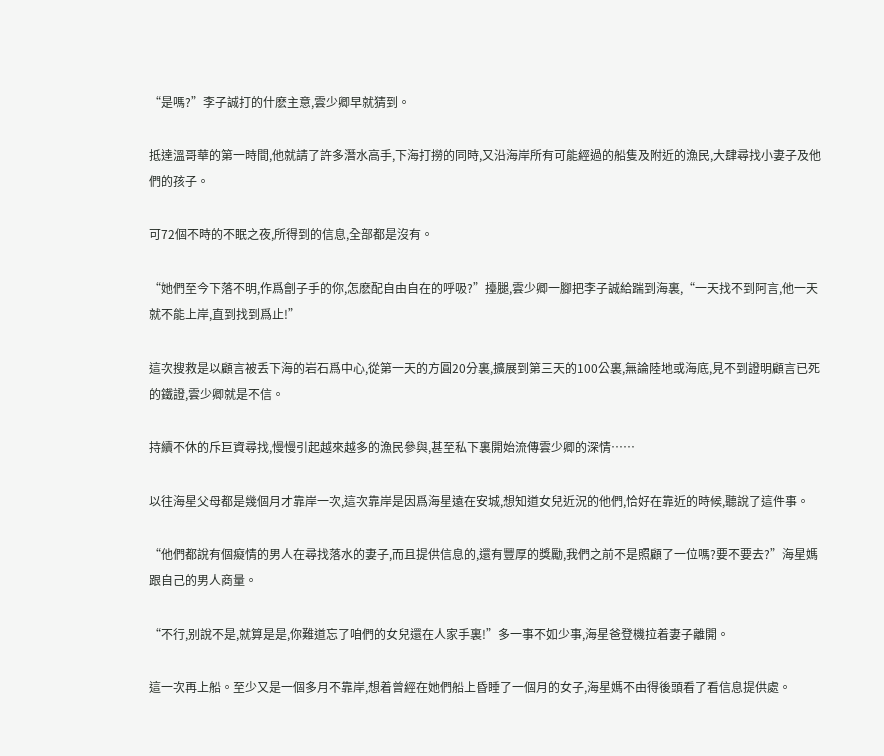“是嗎?”李子誠打的什麽主意,雲少卿早就猜到。

抵達溫哥華的第一時間,他就請了許多潛水高手,下海打撈的同時,又沿海岸所有可能經過的船隻及附近的漁民,大肆尋找小妻子及他們的孩子。

可72個不時的不眠之夜,所得到的信息,全部都是沒有。

“她們至今下落不明,作爲劊子手的你,怎麽配自由自在的呼吸?”擡腿,雲少卿一腳把李子誠給踹到海裏,“一天找不到阿言,他一天就不能上岸,直到找到爲止!”

這次搜救是以顧言被丢下海的岩石爲中心,從第一天的方圓20分裏,擴展到第三天的100公裏,無論陸地或海底,見不到證明顧言已死的鐵證,雲少卿就是不信。

持續不休的斥巨資尋找,慢慢引起越來越多的漁民參與,甚至私下裏開始流傳雲少卿的深情……

以往海星父母都是幾個月才靠岸一次,這次靠岸是因爲海星遠在安城,想知道女兒近況的他們,恰好在靠近的時候,聽說了這件事。

“他們都說有個癡情的男人在尋找落水的妻子,而且提供信息的,還有豐厚的獎勵,我們之前不是照顧了一位嗎?要不要去?”海星媽跟自己的男人商量。

“不行,别說不是,就算是是,你難道忘了咱們的女兒還在人家手裏!”多一事不如少事,海星爸登機拉着妻子離開。

這一次再上船。至少又是一個多月不靠岸,想着曾經在她們船上昏睡了一個月的女子,海星媽不由得後頭看了看信息提供處。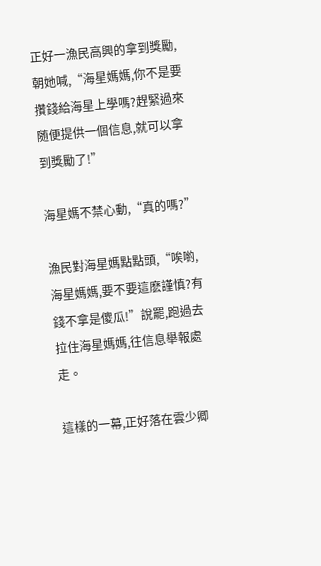正好一漁民高興的拿到獎勵,朝她喊,“海星媽媽,你不是要攢錢給海星上學嗎?趕緊過來随便提供一個信息,就可以拿到獎勵了!”

海星媽不禁心動,“真的嗎?”

漁民對海星媽點點頭,“唉喲,海星媽媽,要不要這麽謹慎?有錢不拿是傻瓜!”說罷,跑過去拉住海星媽媽,往信息舉報處走。

這樣的一幕,正好落在雲少卿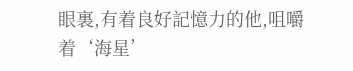眼裏,有着良好記憶力的他,咀嚼着‘海星’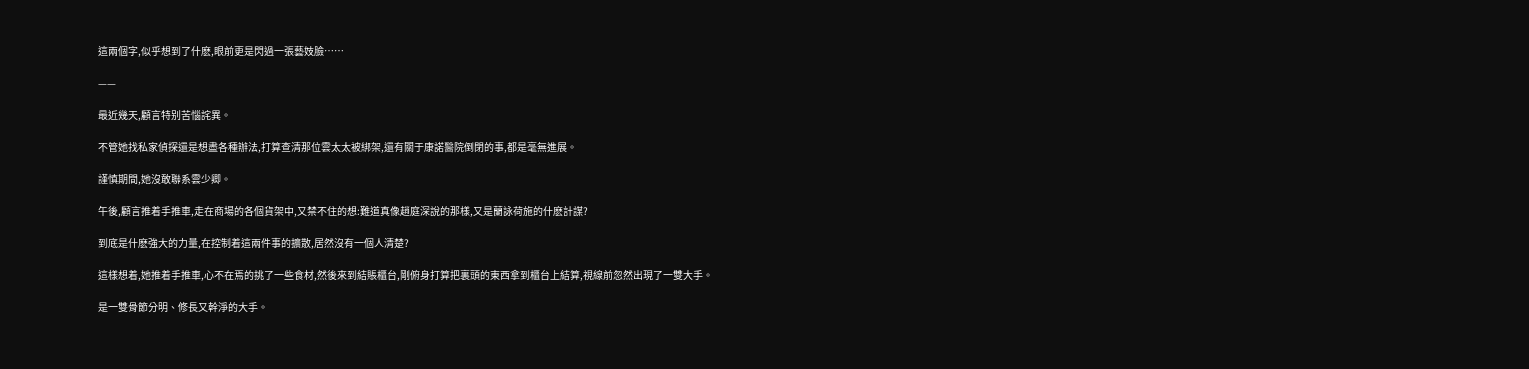這兩個字,似乎想到了什麽,眼前更是閃過一張藝妓臉……

——

最近幾天,顧言特别苦惱詫異。

不管她找私家偵探還是想盡各種辦法,打算查清那位雲太太被綁架,還有關于康諾醫院倒閉的事,都是毫無進展。

謹慎期間,她沒敢聯系雲少卿。

午後,顧言推着手推車,走在商場的各個貨架中,又禁不住的想:難道真像趙庭深說的那樣,又是蘭詠荷施的什麽計謀?

到底是什麽強大的力量,在控制着這兩件事的擴散,居然沒有一個人清楚?

這樣想着,她推着手推車,心不在焉的挑了一些食材,然後來到結賬櫃台,剛俯身打算把裏頭的東西拿到櫃台上結算,視線前忽然出現了一雙大手。

是一雙骨節分明、修長又幹淨的大手。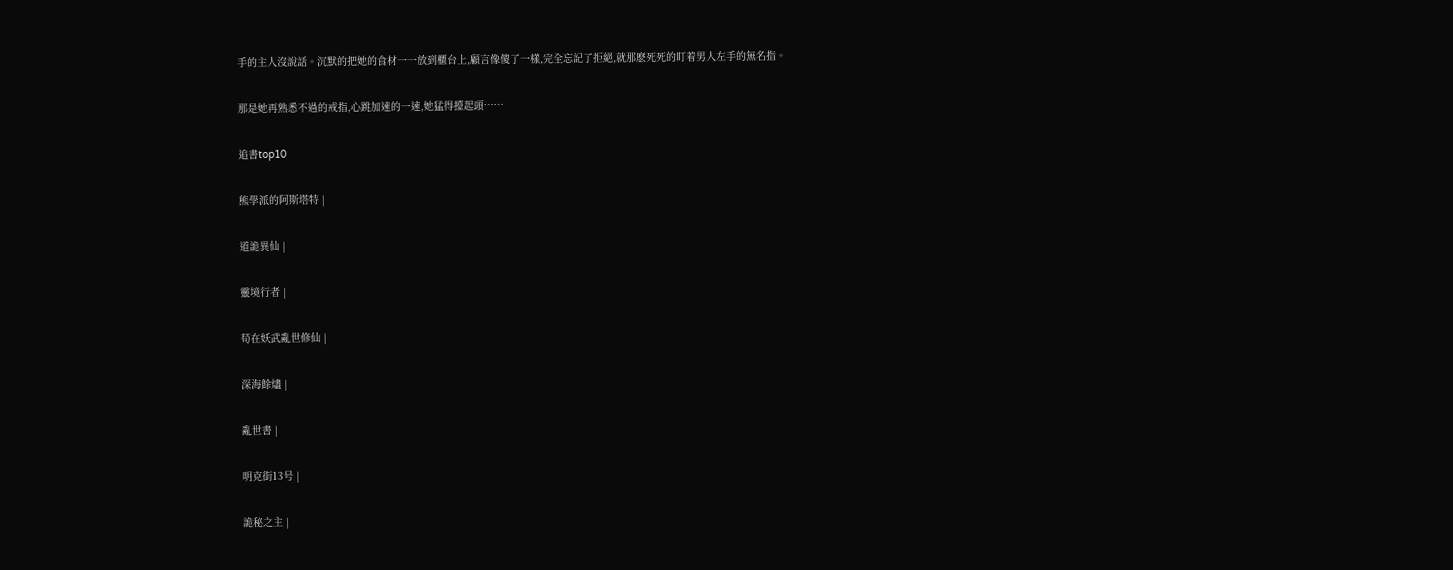手的主人沒說話。沉默的把她的食材一一放到櫃台上,顧言像傻了一樣,完全忘記了拒絕,就那麽死死的盯着男人左手的無名指。

那是她再熟悉不過的戒指,心跳加速的一速,她猛得擡起頭……

追書top10

熊學派的阿斯塔特 |

道詭異仙 |

靈境行者 |

苟在妖武亂世修仙 |

深海餘燼 |

亂世書 |

明克街13号 |

詭秘之主 |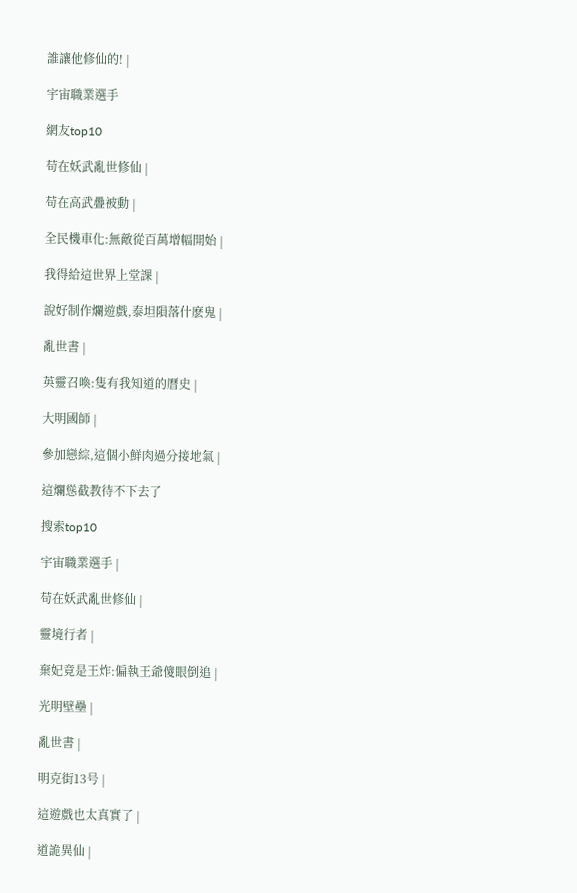誰讓他修仙的! |

宇宙職業選手

網友top10

苟在妖武亂世修仙 |

苟在高武疊被動 |

全民機車化:無敵從百萬增幅開始 |

我得給這世界上堂課 |

說好制作爛遊戲,泰坦隕落什麽鬼 |

亂世書 |

英靈召喚:隻有我知道的曆史 |

大明國師 |

參加戀綜,這個小鮮肉過分接地氣 |

這爛慫截教待不下去了

搜索top10

宇宙職業選手 |

苟在妖武亂世修仙 |

靈境行者 |

棄妃竟是王炸:偏執王爺傻眼倒追 |

光明壁壘 |

亂世書 |

明克街13号 |

這遊戲也太真實了 |

道詭異仙 |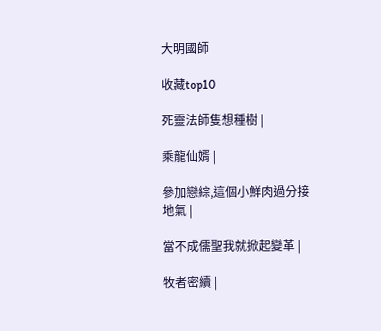大明國師

收藏top10

死靈法師隻想種樹 |

乘龍仙婿 |

參加戀綜,這個小鮮肉過分接地氣 |

當不成儒聖我就掀起變革 |

牧者密續 |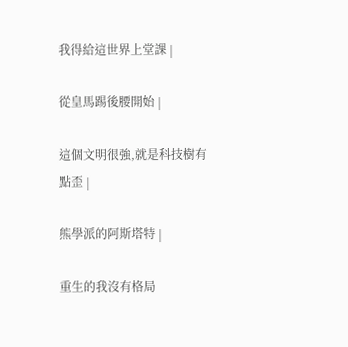我得給這世界上堂課 |

從皇馬踢後腰開始 |

這個文明很強,就是科技樹有點歪 |

熊學派的阿斯塔特 |

重生的我沒有格局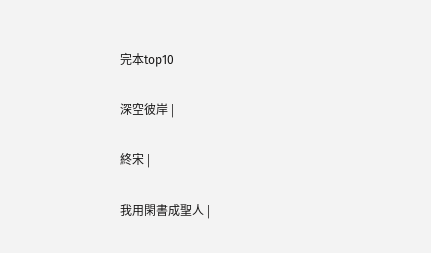完本top10

深空彼岸 |

終宋 |

我用閑書成聖人 |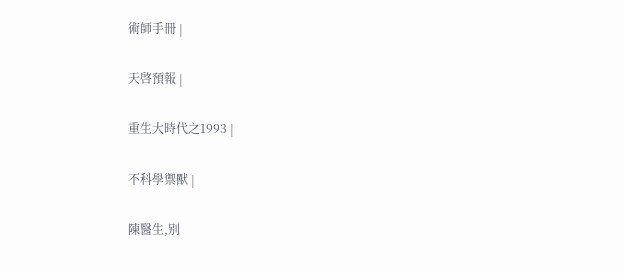術師手冊 |

天啓預報 |

重生大時代之1993 |

不科學禦獸 |

陳醫生,别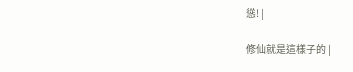慫! |

修仙就是這樣子的 |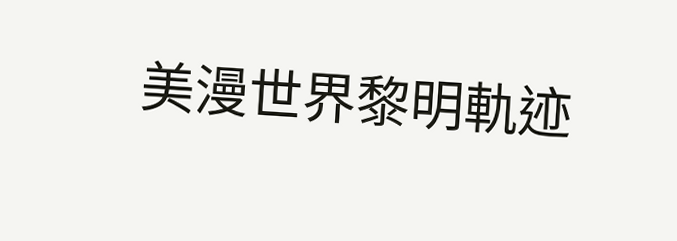美漫世界黎明軌迹